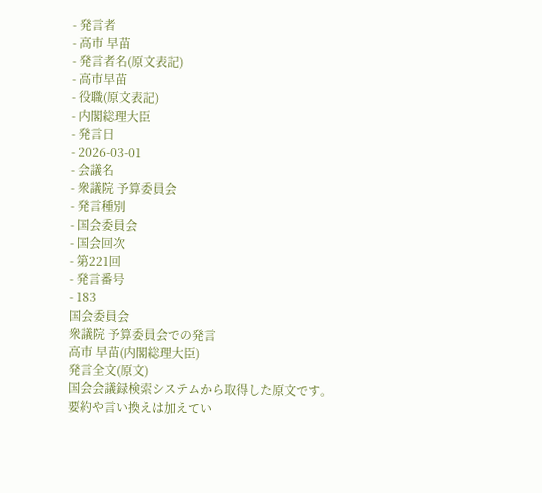- 発言者
- 高市 早苗
- 発言者名(原文表記)
- 高市早苗
- 役職(原文表記)
- 内閣総理大臣
- 発言日
- 2026-03-01
- 会議名
- 衆議院 予算委員会
- 発言種別
- 国会委員会
- 国会回次
- 第221回
- 発言番号
- 183
国会委員会
衆議院 予算委員会での発言
高市 早苗(内閣総理大臣)
発言全文(原文)
国会会議録検索システムから取得した原文です。要約や言い換えは加えてい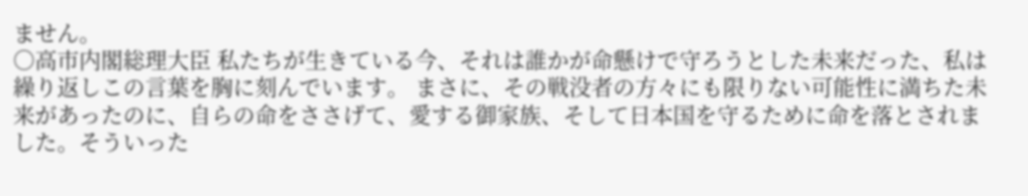ません。
○高市内閣総理大臣 私たちが生きている今、それは誰かが命懸けで守ろうとした未来だった、私は繰り返しこの言葉を胸に刻んでいます。 まさに、その戦没者の方々にも限りない可能性に満ちた未来があったのに、自らの命をささげて、愛する御家族、そして日本国を守るために命を落とされました。そういった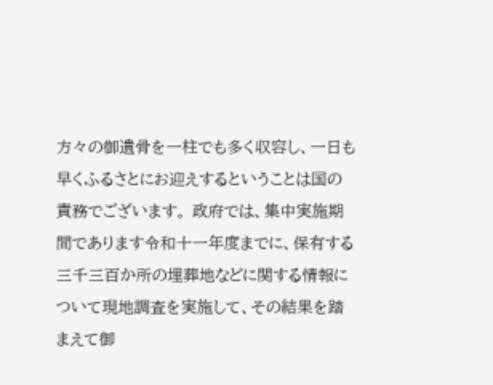方々の御遺骨を一柱でも多く収容し、一日も早くふるさとにお迎えするということは国の責務でございます。 政府では、集中実施期間であります令和十一年度までに、保有する三千三百か所の埋葬地などに関する情報について現地調査を実施して、その結果を踏まえて御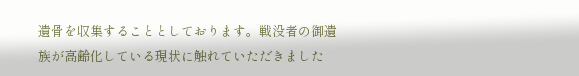遺骨を収集することとしております。戦没者の御遺族が高齢化している現状に触れていただきました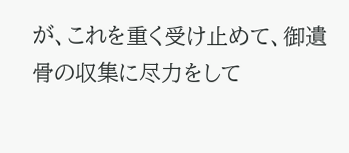が、これを重く受け止めて、御遺骨の収集に尽力をして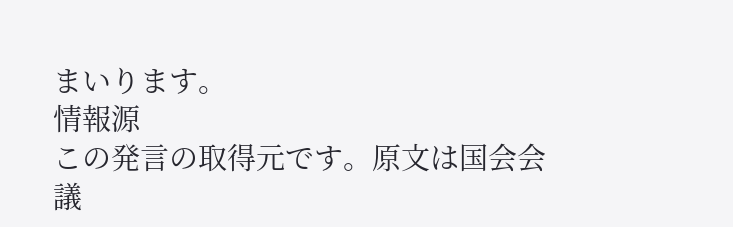まいります。
情報源
この発言の取得元です。原文は国会会議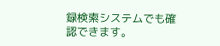録検索システムでも確認できます。